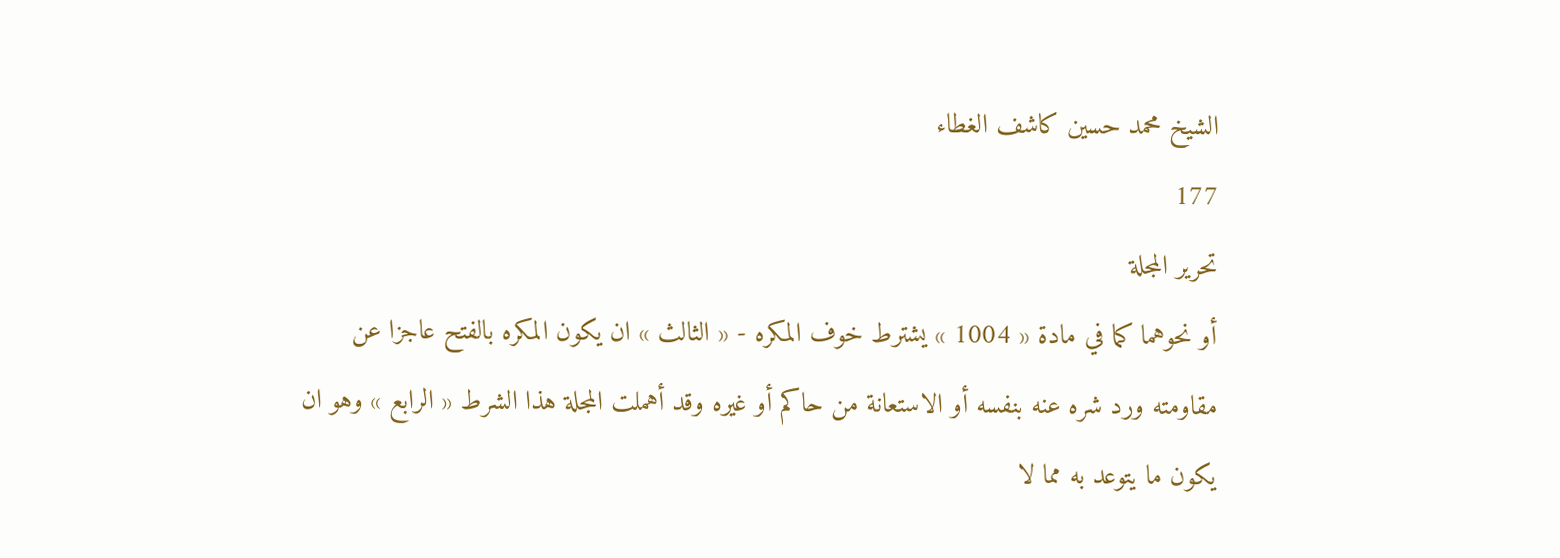الشيخ محمد حسين كاشف الغطاء
177
تحرير المجلة
أو نحوهما كما في مادة « 1004 » يشترط خوف المكره - « الثالث » ان يكون المكره بالفتح عاجزا عن مقاومته ورد شره عنه بنفسه أو الاستعانة من حاكم أو غيره وقد أهملت المجلة هذا الشرط « الرابع » وهو ان يكون ما يتوعد به مما لا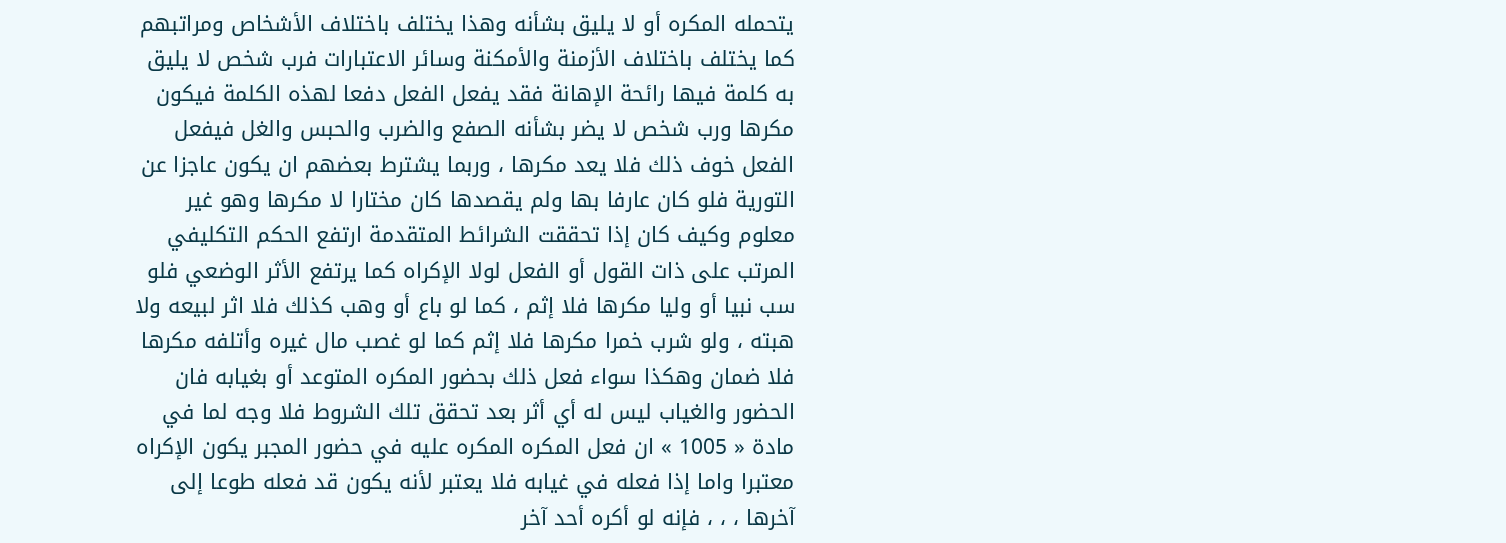يتحمله المكره أو لا يليق بشأنه وهذا يختلف باختلاف الأشخاص ومراتبهم كما يختلف باختلاف الأزمنة والأمكنة وسائر الاعتبارات فرب شخص لا يليق به كلمة فيها رائحة الإهانة فقد يفعل الفعل دفعا لهذه الكلمة فيكون مكرها ورب شخص لا يضر بشأنه الصفع والضرب والحبس والغل فيفعل الفعل خوف ذلك فلا يعد مكرها ، وربما يشترط بعضهم ان يكون عاجزا عن التورية فلو كان عارفا بها ولم يقصدها كان مختارا لا مكرها وهو غير معلوم وكيف كان إذا تحققت الشرائط المتقدمة ارتفع الحكم التكليفي المرتب على ذات القول أو الفعل لولا الإكراه كما يرتفع الأثر الوضعي فلو سب نبيا أو وليا مكرها فلا إثم ، كما لو باع أو وهب كذلك فلا اثر لبيعه ولا هبته ، ولو شرب خمرا مكرها فلا إثم كما لو غصب مال غيره وأتلفه مكرها فلا ضمان وهكذا سواء فعل ذلك بحضور المكره المتوعد أو بغيابه فان الحضور والغياب ليس له أي أثر بعد تحقق تلك الشروط فلا وجه لما في مادة « 1005 » ان فعل المكره المكره عليه في حضور المجبر يكون الإكراه معتبرا واما إذا فعله في غيابه فلا يعتبر لأنه يكون قد فعله طوعا إلى آخرها ، ، ، فإنه لو أكره أحد آخر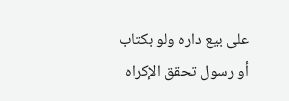على بيع داره ولو بكتاب أو رسول تحقق الإكراه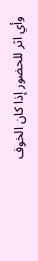وأي اثر للحضور إذا كان الخوف